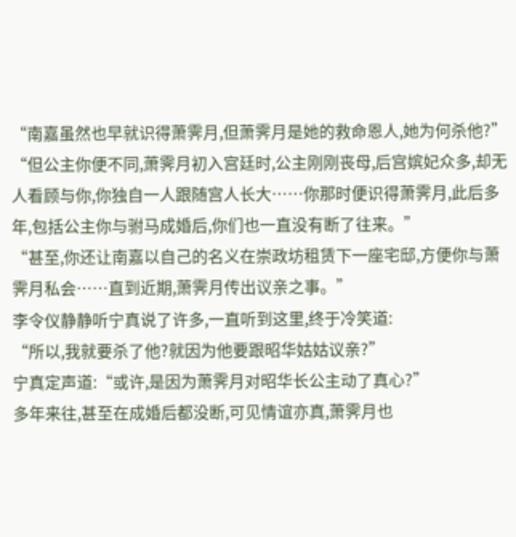“南嘉虽然也早就识得萧霁月,但萧霁月是她的救命恩人,她为何杀他?”
“但公主你便不同,萧霁月初入宫廷时,公主刚刚丧母,后宫嫔妃众多,却无人看顾与你,你独自一人跟随宫人长大……你那时便识得萧霁月,此后多年,包括公主你与驸马成婚后,你们也一直没有断了往来。”
“甚至,你还让南嘉以自己的名义在崇政坊租赁下一座宅邸,方便你与萧霁月私会……直到近期,萧霁月传出议亲之事。”
李令仪静静听宁真说了许多,一直听到这里,终于冷笑道:
“所以,我就要杀了他?就因为他要跟昭华姑姑议亲?”
宁真定声道:“或许,是因为萧霁月对昭华长公主动了真心?”
多年来往,甚至在成婚后都没断,可见情谊亦真,萧霁月也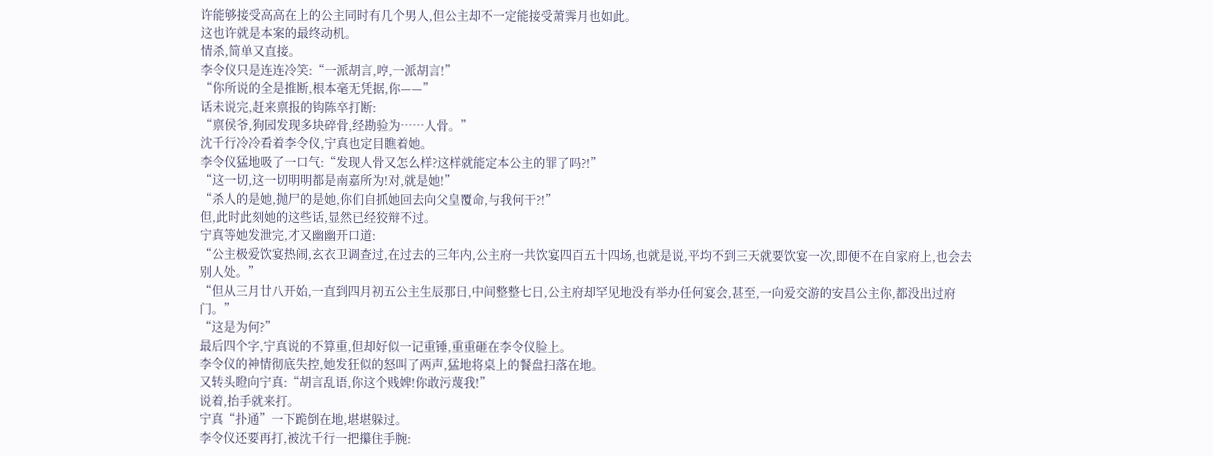许能够接受高高在上的公主同时有几个男人,但公主却不一定能接受萧霁月也如此。
这也许就是本案的最终动机。
情杀,简单又直接。
李令仪只是连连冷笑:“一派胡言,哼,一派胡言!”
“你所说的全是推断,根本毫无凭据,你——”
话未说完,赶来禀报的钩陈卒打断:
“禀侯爷,狗园发现多块碎骨,经勘验为……人骨。”
沈千行冷冷看着李令仪,宁真也定目瞧着她。
李令仪猛地吸了一口气:“发现人骨又怎么样?这样就能定本公主的罪了吗?!”
“这一切,这一切明明都是南嘉所为!对,就是她!”
“杀人的是她,抛尸的是她,你们自抓她回去向父皇覆命,与我何干?!”
但,此时此刻她的这些话,显然已经狡辩不过。
宁真等她发泄完,才又幽幽开口道:
“公主极爱饮宴热闹,玄衣卫调查过,在过去的三年内,公主府一共饮宴四百五十四场,也就是说,平均不到三天就要饮宴一次,即便不在自家府上,也会去别人处。”
“但从三月廿八开始,一直到四月初五公主生辰那日,中间整整七日,公主府却罕见地没有举办任何宴会,甚至,一向爱交游的安昌公主你,都没出过府门。”
“这是为何?”
最后四个字,宁真说的不算重,但却好似一记重锤,重重砸在李令仪脸上。
李令仪的神情彻底失控,她发狂似的怒叫了两声,猛地将桌上的餐盘扫落在地。
又转头瞪向宁真:“胡言乱语,你这个贱婢!你敢污蔑我!”
说着,抬手就来打。
宁真“扑通”一下跪倒在地,堪堪躲过。
李令仪还要再打,被沈千行一把攥住手腕: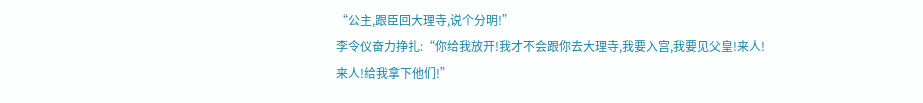“公主,跟臣回大理寺,说个分明!”
李令仪奋力挣扎:“你给我放开!我才不会跟你去大理寺,我要入宫,我要见父皇!来人!来人!给我拿下他们!”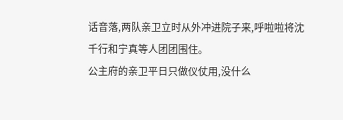话音落,两队亲卫立时从外冲进院子来,呼啦啦将沈千行和宁真等人团团围住。
公主府的亲卫平日只做仪仗用,没什么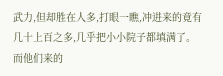武力,但却胜在人多,打眼一瞧,冲进来的竟有几十上百之多,几乎把小小院子都填满了。
而他们来的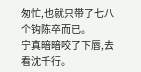匆忙,也就只带了七八个钩陈卒而已。
宁真暗暗咬了下唇,去看沈千行。